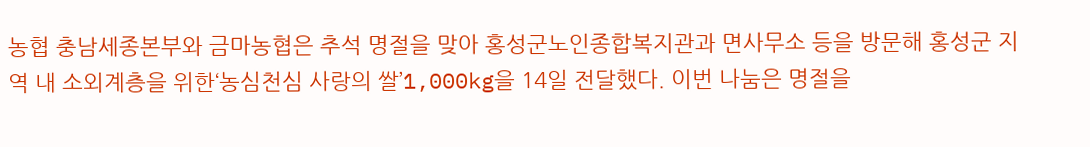농협 충남세종본부와 금마농협은 추석 명절을 맞아 홍성군노인종합복지관과 면사무소 등을 방문해 홍성군 지역 내 소외계층을 위한‘농심천심 사랑의 쌀’1,000kg을 14일 전달했다. 이번 나눔은 명절을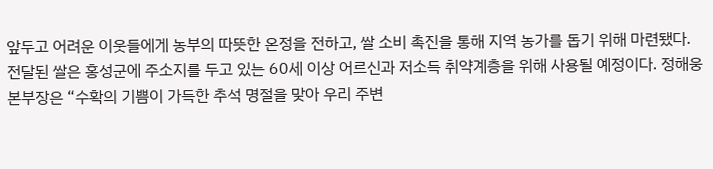앞두고 어려운 이웃들에게 농부의 따뜻한 온정을 전하고, 쌀 소비 촉진을 통해 지역 농가를 돕기 위해 마련됐다. 전달된 쌀은 홍성군에 주소지를 두고 있는 60세 이상 어르신과 저소득 취약계층을 위해 사용될 예정이다. 정해웅 본부장은 “수확의 기쁨이 가득한 추석 명절을 맞아 우리 주변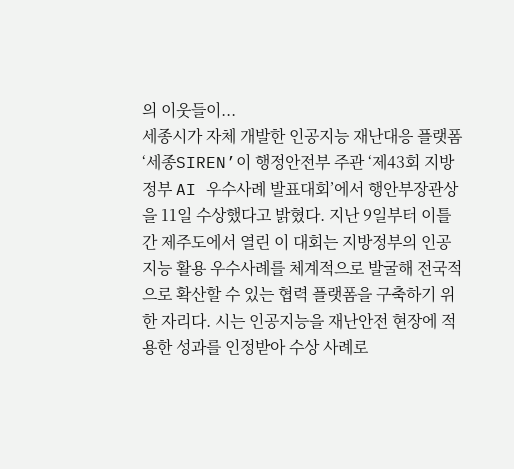의 이웃들이...
세종시가 자체 개발한 인공지능 재난대응 플랫폼 ‘세종SIREN’이 행정안전부 주관 ‘제43회 지방정부 AI 우수사례 발표대회’에서 행안부장관상을 11일 수상했다고 밝혔다. 지난 9일부터 이틀간 제주도에서 열린 이 대회는 지방정부의 인공지능 활용 우수사례를 체계적으로 발굴해 전국적으로 확산할 수 있는 협력 플랫폼을 구축하기 위한 자리다. 시는 인공지능을 재난안전 현장에 적용한 성과를 인정받아 수상 사례로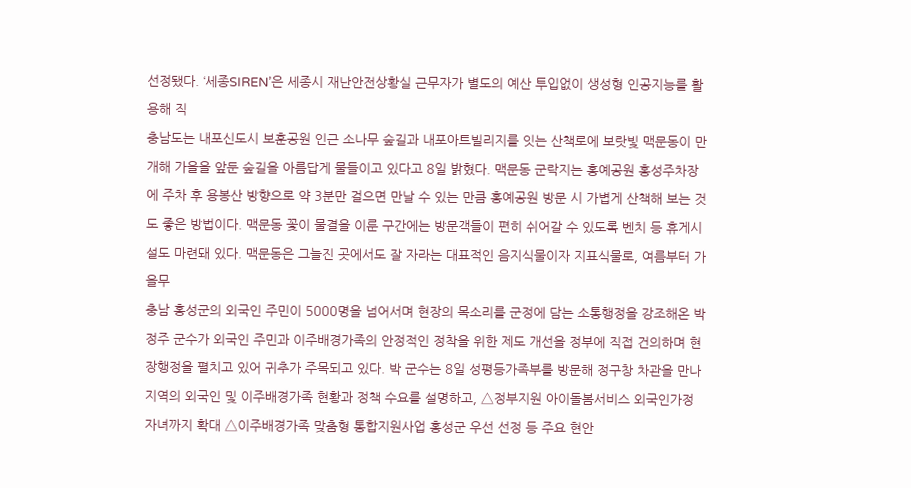선정됐다. ‘세종SIREN’은 세종시 재난안전상황실 근무자가 별도의 예산 투입없이 생성형 인공지능를 활용해 직
충남도는 내포신도시 보훈공원 인근 소나무 숲길과 내포아트빌리지를 잇는 산책로에 보랏빛 맥문동이 만개해 가을을 앞둔 숲길을 아름답게 물들이고 있다고 8일 밝혔다. 맥문동 군락지는 홍예공원 홍성주차장에 주차 후 용봉산 방향으로 약 3분만 걸으면 만날 수 있는 만큼 홍예공원 방문 시 가볍게 산책해 보는 것도 좋은 방법이다. 맥문동 꽃이 물결을 이룬 구간에는 방문객들이 편히 쉬어갈 수 있도록 벤치 등 휴게시설도 마련돼 있다. 맥문동은 그늘진 곳에서도 잘 자라는 대표적인 음지식물이자 지표식물로, 여름부터 가을무
충남 홍성군의 외국인 주민이 5000명을 넘어서며 현장의 목소리를 군정에 담는 소통행정을 강조해온 박정주 군수가 외국인 주민과 이주배경가족의 안정적인 정착을 위한 제도 개선을 정부에 직접 건의하며 현장행정을 펼치고 있어 귀추가 주목되고 있다. 박 군수는 8일 성평등가족부를 방문해 정구창 차관을 만나 지역의 외국인 및 이주배경가족 현황과 정책 수요를 설명하고, △정부지원 아이돌봄서비스 외국인가정 자녀까지 확대 △이주배경가족 맞춤형 통합지원사업 홍성군 우선 선정 등 주요 현안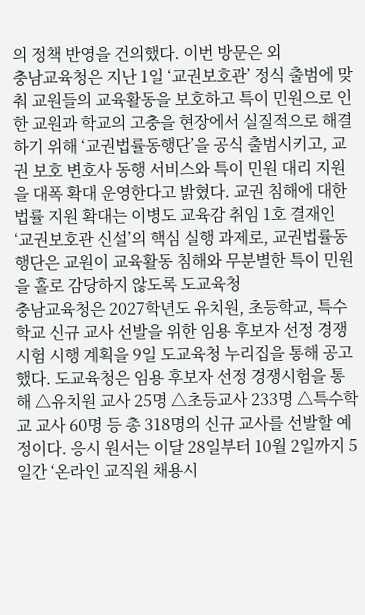의 정책 반영을 건의했다. 이번 방문은 외
충남교육청은 지난 1일 ‘교권보호관’ 정식 출범에 맞춰 교원들의 교육활동을 보호하고 특이 민원으로 인한 교원과 학교의 고충을 현장에서 실질적으로 해결하기 위해 ‘교권법률동행단’을 공식 출범시키고, 교권 보호 변호사 동행 서비스와 특이 민원 대리 지원을 대폭 확대 운영한다고 밝혔다. 교권 침해에 대한 법률 지원 확대는 이병도 교육감 취임 1호 결재인 ‘교권보호관 신설’의 핵심 실행 과제로, 교권법률동행단은 교원이 교육활동 침해와 무분별한 특이 민원을 홀로 감당하지 않도록 도교육청
충남교육청은 2027학년도 유치원, 초등학교, 특수학교 신규 교사 선발을 위한 임용 후보자 선정 경쟁시험 시행 계획을 9일 도교육청 누리집을 통해 공고했다. 도교육청은 임용 후보자 선정 경쟁시험을 통해 △유치원 교사 25명 △초등교사 233명 △특수학교 교사 60명 등 총 318명의 신규 교사를 선발할 예정이다. 응시 원서는 이달 28일부터 10월 2일까지 5일간 ‘온라인 교직원 채용시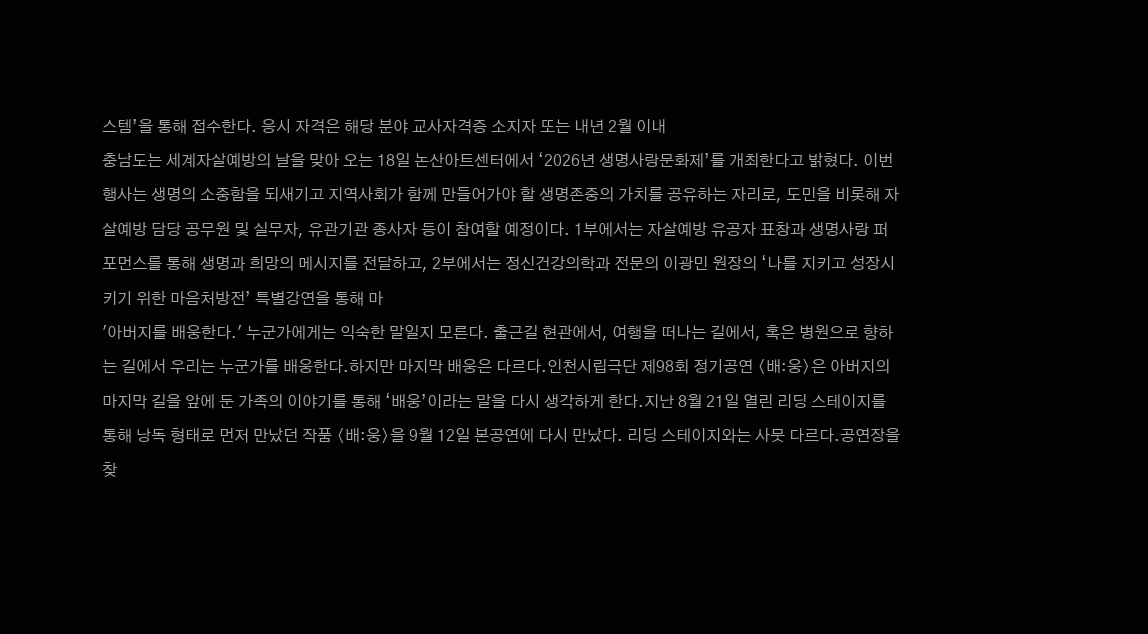스템’을 통해 접수한다. 응시 자격은 해당 분야 교사자격증 소지자 또는 내년 2월 이내
충남도는 세계자살예방의 날을 맞아 오는 18일 논산아트센터에서 ‘2026년 생명사랑문화제’를 개최한다고 밝혔다. 이번 행사는 생명의 소중함을 되새기고 지역사회가 함께 만들어가야 할 생명존중의 가치를 공유하는 자리로, 도민을 비롯해 자살예방 담당 공무원 및 실무자, 유관기관 종사자 등이 참여할 예정이다. 1부에서는 자살예방 유공자 표창과 생명사랑 퍼포먼스를 통해 생명과 희망의 메시지를 전달하고, 2부에서는 정신건강의학과 전문의 이광민 원장의 ‘나를 지키고 성장시키기 위한 마음처방전’ 특별강연을 통해 마
'아버지를 배웅한다.' 누군가에게는 익숙한 말일지 모른다. 출근길 현관에서, 여행을 떠나는 길에서, 혹은 병원으로 향하는 길에서 우리는 누군가를 배웅한다.하지만 마지막 배웅은 다르다.인천시립극단 제98회 정기공연 〈배:웅〉은 아버지의 마지막 길을 앞에 둔 가족의 이야기를 통해 ‘배웅’이라는 말을 다시 생각하게 한다.지난 8월 21일 열린 리딩 스테이지를 통해 낭독 형태로 먼저 만났던 작품 〈배:웅〉을 9월 12일 본공연에 다시 만났다. 리딩 스테이지와는 사뭇 다르다.공연장을 찾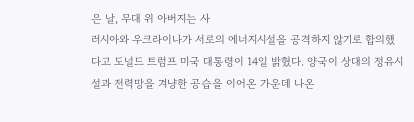은 날, 무대 위 아버지는 사
러시아와 우크라이나가 서로의 에너지시설을 공격하지 않기로 합의했다고 도널드 트럼프 미국 대통령이 14일 밝혔다. 양국이 상대의 정유시설과 전력망을 겨냥한 공습을 이어온 가운데 나온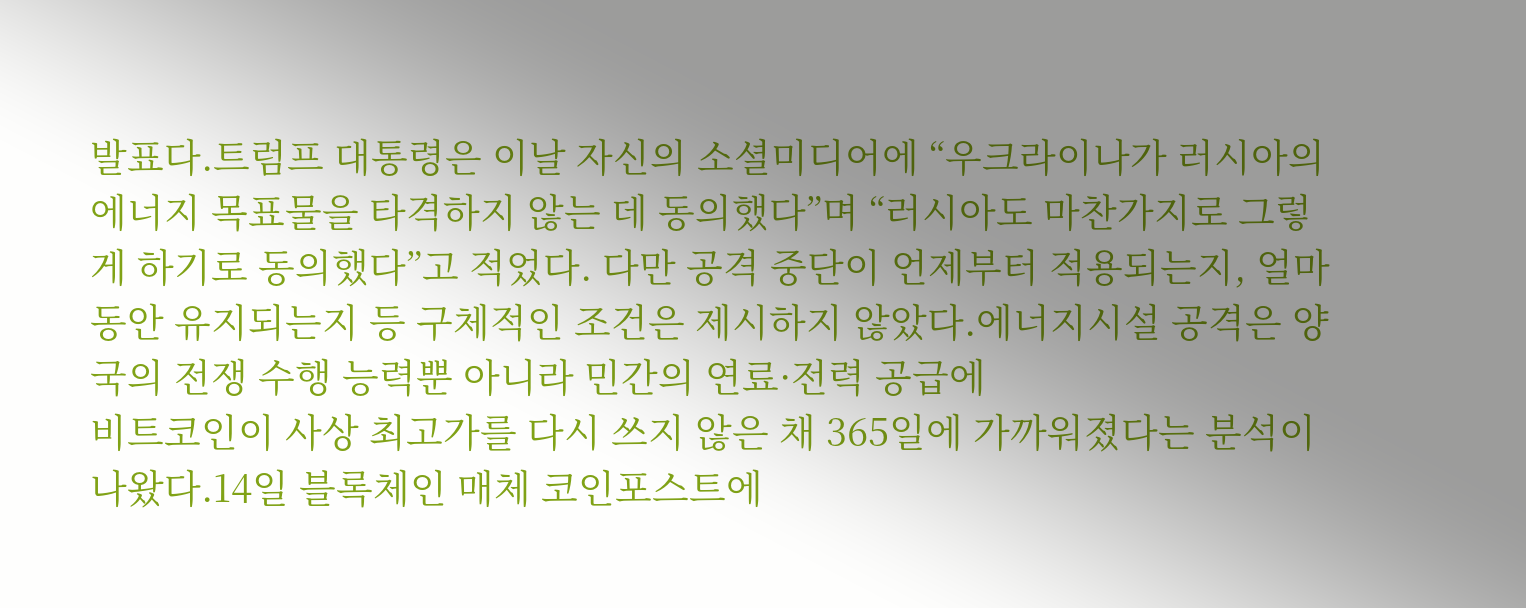발표다.트럼프 대통령은 이날 자신의 소셜미디어에 “우크라이나가 러시아의 에너지 목표물을 타격하지 않는 데 동의했다”며 “러시아도 마찬가지로 그렇게 하기로 동의했다”고 적었다. 다만 공격 중단이 언제부터 적용되는지, 얼마 동안 유지되는지 등 구체적인 조건은 제시하지 않았다.에너지시설 공격은 양국의 전쟁 수행 능력뿐 아니라 민간의 연료·전력 공급에
비트코인이 사상 최고가를 다시 쓰지 않은 채 365일에 가까워졌다는 분석이 나왔다.14일 블록체인 매체 코인포스트에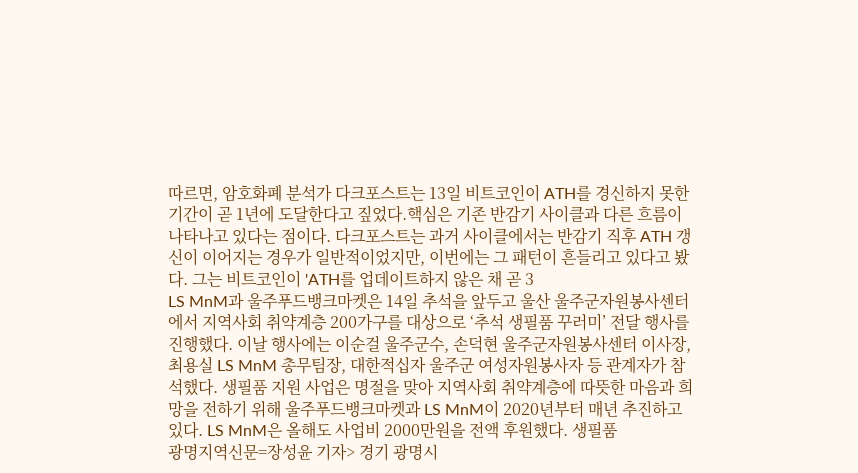따르면, 암호화폐 분석가 다크포스트는 13일 비트코인이 ATH를 경신하지 못한 기간이 곧 1년에 도달한다고 짚었다.핵심은 기존 반감기 사이클과 다른 흐름이 나타나고 있다는 점이다. 다크포스트는 과거 사이클에서는 반감기 직후 ATH 갱신이 이어지는 경우가 일반적이었지만, 이번에는 그 패턴이 흔들리고 있다고 봤다. 그는 비트코인이 'ATH를 업데이트하지 않은 채 곧 3
LS MnM과 울주푸드뱅크마켓은 14일 추석을 앞두고 울산 울주군자원봉사센터에서 지역사회 취약계층 200가구를 대상으로 ‘추석 생필품 꾸러미’ 전달 행사를 진행했다. 이날 행사에는 이순걸 울주군수, 손덕현 울주군자원봉사센터 이사장, 최용실 LS MnM 총무팀장, 대한적십자 울주군 여성자원봉사자 등 관계자가 참석했다. 생필품 지원 사업은 명절을 맞아 지역사회 취약계층에 따뜻한 마음과 희망을 전하기 위해 울주푸드뱅크마켓과 LS MnM이 2020년부터 매년 추진하고 있다. LS MnM은 올해도 사업비 2000만원을 전액 후원했다. 생필품
광명지역신문=장성윤 기자> 경기 광명시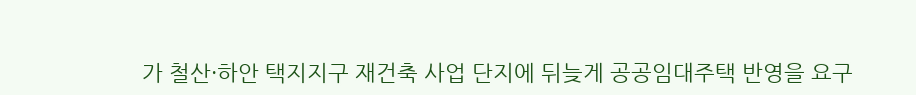가 철산·하안 택지지구 재건축 사업 단지에 뒤늦게 공공임대주택 반영을 요구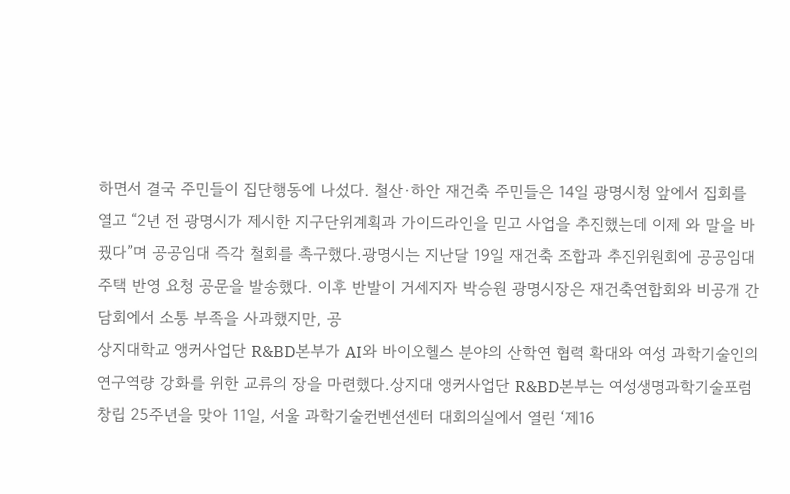하면서 결국 주민들이 집단행동에 나섰다. 철산·하안 재건축 주민들은 14일 광명시청 앞에서 집회를 열고 “2년 전 광명시가 제시한 지구단위계획과 가이드라인을 믿고 사업을 추진했는데 이제 와 말을 바꿨다”며 공공임대 즉각 철회를 촉구했다.광명시는 지난달 19일 재건축 조합과 추진위원회에 공공임대주택 반영 요청 공문을 발송했다. 이후 반발이 거세지자 박승원 광명시장은 재건축연합회와 비공개 간담회에서 소통 부족을 사과했지만, 공
상지대학교 앵커사업단 R&BD본부가 AI와 바이오헬스 분야의 산학연 협력 확대와 여성 과학기술인의 연구역량 강화를 위한 교류의 장을 마련했다.상지대 앵커사업단 R&BD본부는 여성생명과학기술포럼 창립 25주년을 맞아 11일, 서울 과학기술컨벤션센터 대회의실에서 열린 ‘제16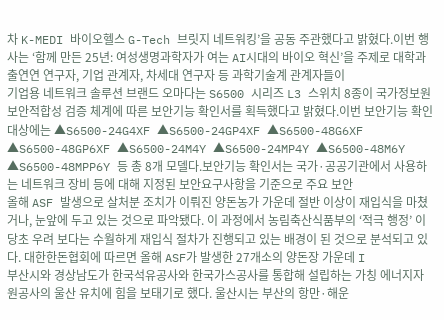차 K-MEDI 바이오헬스 G-Tech 브릿지 네트워킹’을 공동 주관했다고 밝혔다.이번 행사는 ‘함께 만든 25년: 여성생명과학자가 여는 AI시대의 바이오 혁신’을 주제로 대학과 출연연 연구자, 기업 관계자, 차세대 연구자 등 과학기술계 관계자들이
기업용 네트워크 솔루션 브랜드 오마다는 S6500 시리즈 L3 스위치 8종이 국가정보원 보안적합성 검증 체계에 따른 보안기능 확인서를 획득했다고 밝혔다.이번 보안기능 확인 대상에는 ▲S6500-24G4XF ▲S6500-24GP4XF ▲S6500-48G6XF ▲S6500-48GP6XF ▲S6500-24M4Y ▲S6500-24MP4Y ▲S6500-48M6Y ▲S6500-48MPP6Y 등 총 8개 모델다.보안기능 확인서는 국가·공공기관에서 사용하는 네트워크 장비 등에 대해 지정된 보안요구사항을 기준으로 주요 보안
올해 ASF 발생으로 살처분 조치가 이뤄진 양돈농가 가운데 절반 이상이 재입식을 마쳤거나, 눈앞에 두고 있는 것으로 파악됐다. 이 과정에서 농림축산식품부의 ‘적극 행정’ 이 당초 우려 보다는 수월하게 재입식 절차가 진행되고 있는 배경이 된 것으로 분석되고 있다. 대한한돈협회에 따르면 올해 ASF가 발생한 27개소의 양돈장 가운데 I
부산시와 경상남도가 한국석유공사와 한국가스공사를 통합해 설립하는 가칭 에너지자원공사의 울산 유치에 힘을 보태기로 했다. 울산시는 부산의 항만·해운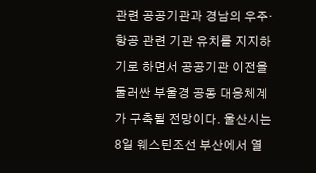관련 공공기관과 경남의 우주·항공 관련 기관 유치를 지지하기로 하면서 공공기관 이전을 둘러싼 부울경 공동 대응체계가 구축될 전망이다. 울산시는 8일 웨스틴조선 부산에서 열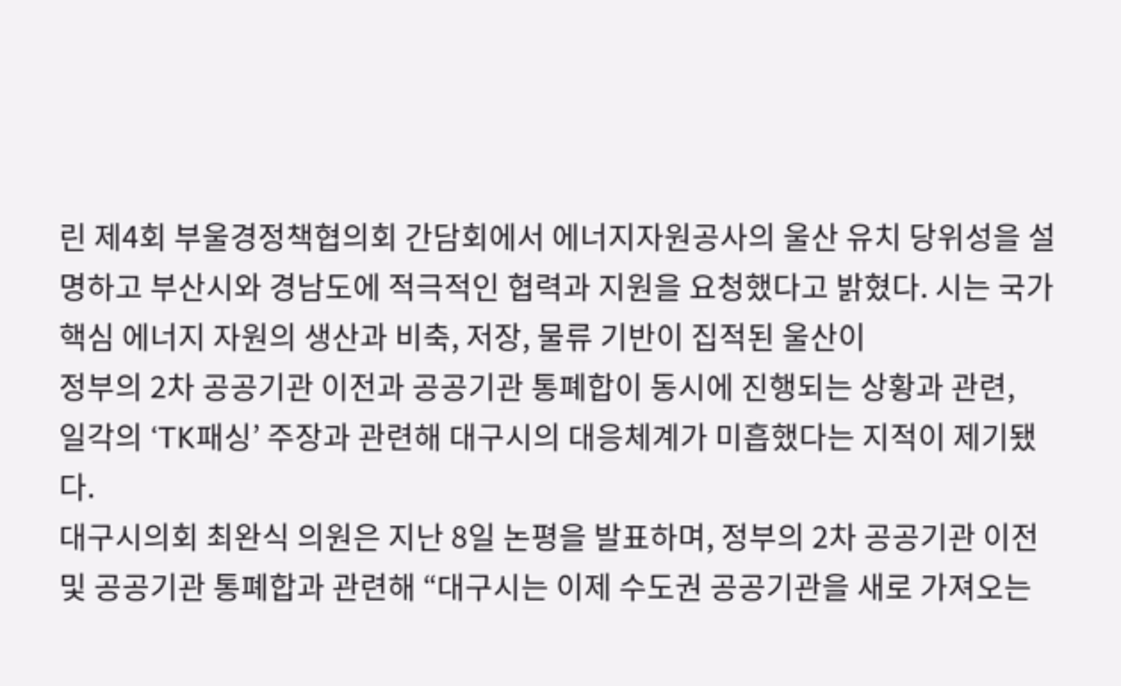린 제4회 부울경정책협의회 간담회에서 에너지자원공사의 울산 유치 당위성을 설명하고 부산시와 경남도에 적극적인 협력과 지원을 요청했다고 밝혔다. 시는 국가 핵심 에너지 자원의 생산과 비축, 저장, 물류 기반이 집적된 울산이
정부의 2차 공공기관 이전과 공공기관 통폐합이 동시에 진행되는 상황과 관련,
일각의 ‘TK패싱’ 주장과 관련해 대구시의 대응체계가 미흡했다는 지적이 제기됐다.
대구시의회 최완식 의원은 지난 8일 논평을 발표하며, 정부의 2차 공공기관 이전 및 공공기관 통폐합과 관련해 “대구시는 이제 수도권 공공기관을 새로 가져오는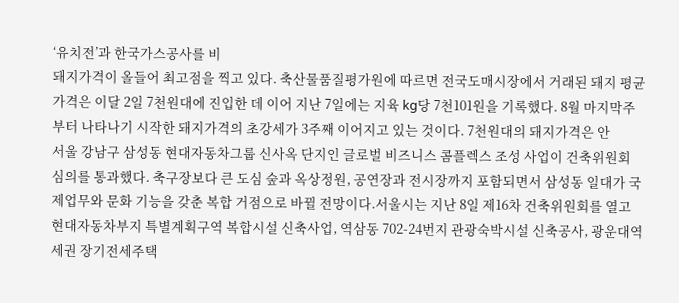‘유치전’과 한국가스공사를 비
돼지가격이 올들어 최고점을 찍고 있다. 축산물품질평가원에 따르면 전국도매시장에서 거래된 돼지 평균가격은 이달 2일 7천원대에 진입한 데 이어 지난 7일에는 지육 kg당 7천101원을 기록했다. 8월 마지막주부터 나타나기 시작한 돼지가격의 초강세가 3주째 이어지고 있는 것이다. 7천원대의 돼지가격은 안
서울 강남구 삼성동 현대자동차그룹 신사옥 단지인 글로벌 비즈니스 콤플렉스 조성 사업이 건축위원회 심의를 통과했다. 축구장보다 큰 도심 숲과 옥상정원, 공연장과 전시장까지 포함되면서 삼성동 일대가 국제업무와 문화 기능을 갖춘 복합 거점으로 바뀔 전망이다.서울시는 지난 8일 제16차 건축위원회를 열고 현대자동차부지 특별계획구역 복합시설 신축사업, 역삼동 702-24번지 관광숙박시설 신축공사, 광운대역세권 장기전세주택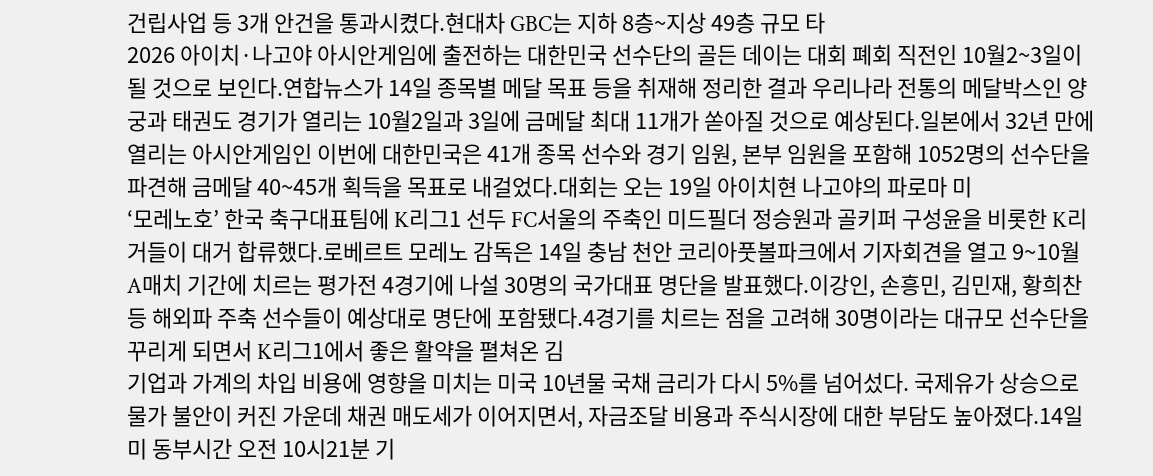건립사업 등 3개 안건을 통과시켰다.현대차 GBC는 지하 8층~지상 49층 규모 타
2026 아이치·나고야 아시안게임에 출전하는 대한민국 선수단의 골든 데이는 대회 폐회 직전인 10월2~3일이 될 것으로 보인다.연합뉴스가 14일 종목별 메달 목표 등을 취재해 정리한 결과 우리나라 전통의 메달박스인 양궁과 태권도 경기가 열리는 10월2일과 3일에 금메달 최대 11개가 쏟아질 것으로 예상된다.일본에서 32년 만에 열리는 아시안게임인 이번에 대한민국은 41개 종목 선수와 경기 임원, 본부 임원을 포함해 1052명의 선수단을 파견해 금메달 40~45개 획득을 목표로 내걸었다.대회는 오는 19일 아이치현 나고야의 파로마 미
‘모레노호’ 한국 축구대표팀에 K리그1 선두 FC서울의 주축인 미드필더 정승원과 골키퍼 구성윤을 비롯한 K리거들이 대거 합류했다.로베르트 모레노 감독은 14일 충남 천안 코리아풋볼파크에서 기자회견을 열고 9~10월 A매치 기간에 치르는 평가전 4경기에 나설 30명의 국가대표 명단을 발표했다.이강인, 손흥민, 김민재, 황희찬 등 해외파 주축 선수들이 예상대로 명단에 포함됐다.4경기를 치르는 점을 고려해 30명이라는 대규모 선수단을 꾸리게 되면서 K리그1에서 좋은 활약을 펼쳐온 김
기업과 가계의 차입 비용에 영향을 미치는 미국 10년물 국채 금리가 다시 5%를 넘어섰다. 국제유가 상승으로 물가 불안이 커진 가운데 채권 매도세가 이어지면서, 자금조달 비용과 주식시장에 대한 부담도 높아졌다.14일 미 동부시간 오전 10시21분 기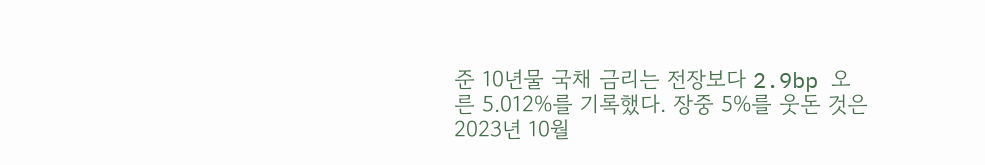준 10년물 국채 금리는 전장보다 2.9bp 오른 5.012%를 기록했다. 장중 5%를 웃돈 것은 2023년 10월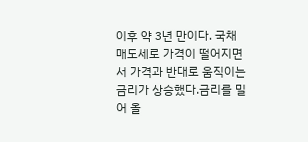이후 약 3년 만이다. 국채 매도세로 가격이 떨어지면서 가격과 반대로 움직이는 금리가 상승했다.금리를 밀어 올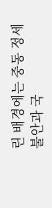린 배경에는 중동 정세 불안과 국